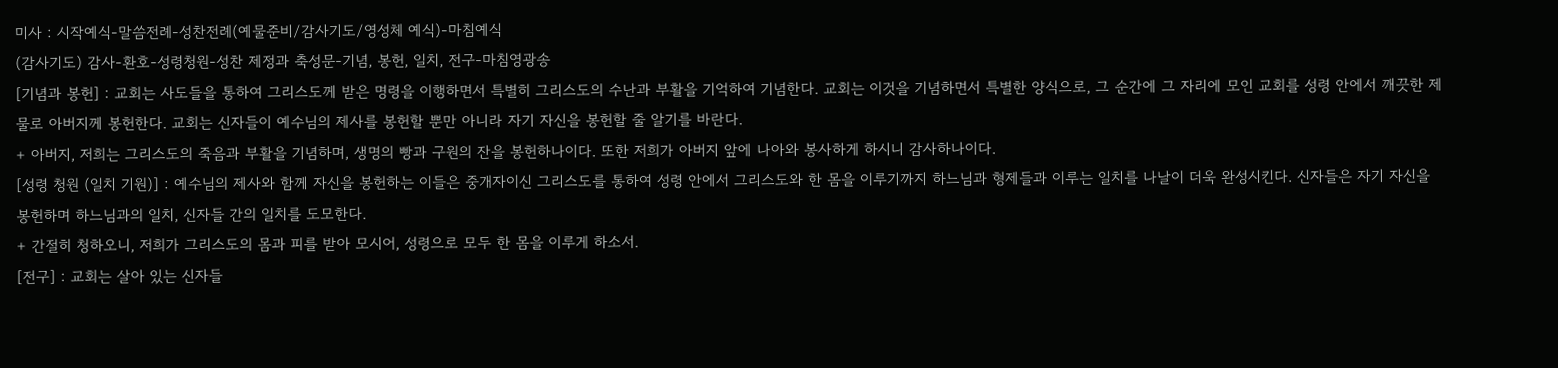미사 : 시작예식-말씀전례-성찬전례(예물준비/감사기도/영성체 예식)-마침예식
(감사기도) 감사-환호-성령청원-성찬 제정과 축성문-기념, 봉헌, 일치, 전구-마침영광송
[기념과 봉헌] : 교회는 사도들을 통하여 그리스도께 받은 명령을 이행하면서 특별히 그리스도의 수난과 부활을 기억하여 기념한다. 교회는 이것을 기념하면서 특별한 양식으로, 그 순간에 그 자리에 모인 교회를 성령 안에서 깨끗한 제물로 아버지께 봉헌한다. 교회는 신자들이 예수님의 제사를 봉헌할 뿐만 아니라 자기 자신을 봉헌할 줄 알기를 바란다.
+ 아버지, 저희는 그리스도의 죽음과 부활을 기념하며, 생명의 빵과 구원의 잔을 봉헌하나이다. 또한 저희가 아버지 앞에 나아와 봉사하게 하시니 감사하나이다.
[성령 청원 (일치 기원)] : 예수님의 제사와 함께 자신을 봉헌하는 이들은 중개자이신 그리스도를 통하여 성령 안에서 그리스도와 한 몸을 이루기까지 하느님과 형제들과 이루는 일치를 나날이 더욱 완성시킨다. 신자들은 자기 자신을 봉헌하며 하느님과의 일치, 신자들 간의 일치를 도모한다.
+ 간절히 청하오니, 저희가 그리스도의 몸과 피를 받아 모시어, 성령으로 모두 한 몸을 이루게 하소서.
[전구] : 교회는 살아 있는 신자들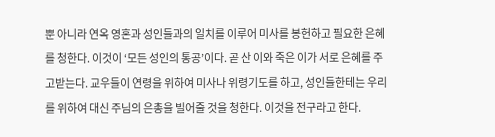뿐 아니라 연옥 영혼과 성인들과의 일치를 이루어 미사를 봉헌하고 필요한 은혜를 청한다. 이것이 ‘모든 성인의 통공’이다. 곧 산 이와 죽은 이가 서로 은혜를 주고받는다. 교우들이 연령을 위하여 미사나 위령기도를 하고, 성인들한테는 우리를 위하여 대신 주님의 은총을 빌어줄 것을 청한다. 이것을 전구라고 한다.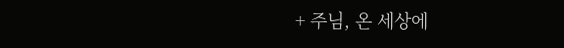+ 주님, 온 세상에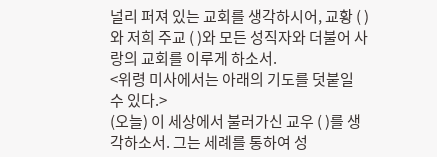널리 퍼져 있는 교회를 생각하시어, 교황 ( )와 저희 주교 ( )와 모든 성직자와 더불어 사랑의 교회를 이루게 하소서.
<위령 미사에서는 아래의 기도를 덧붙일 수 있다.>
(오늘) 이 세상에서 불러가신 교우 ( )를 생각하소서. 그는 세례를 통하여 성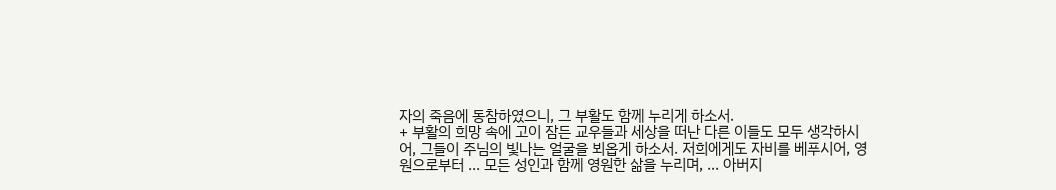자의 죽음에 동참하였으니, 그 부활도 함께 누리게 하소서.
+ 부활의 희망 속에 고이 잠든 교우들과 세상을 떠난 다른 이들도 모두 생각하시어, 그들이 주님의 빛나는 얼굴을 뵈옵게 하소서. 저희에게도 자비를 베푸시어, 영원으로부터 ... 모든 성인과 함께 영원한 삶을 누리며, ... 아버지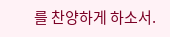를 찬양하게 하소서.